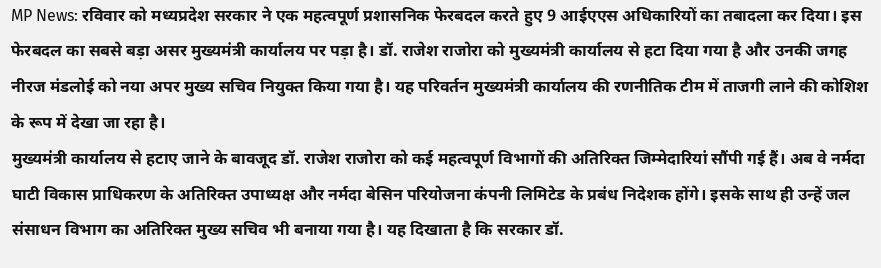MP News: रविवार को मध्यप्रदेश सरकार ने एक महत्वपूर्ण प्रशासनिक फेरबदल करते हुए 9 आईएएस अधिकारियों का तबादला कर दिया। इस फेरबदल का सबसे बड़ा असर मुख्यमंत्री कार्यालय पर पड़ा है। डॉ. राजेश राजोरा को मुख्यमंत्री कार्यालय से हटा दिया गया है और उनकी जगह नीरज मंडलोई को नया अपर मुख्य सचिव नियुक्त किया गया है। यह परिवर्तन मुख्यमंत्री कार्यालय की रणनीतिक टीम में ताजगी लाने की कोशिश के रूप में देखा जा रहा है।
मुख्यमंत्री कार्यालय से हटाए जाने के बावजूद डॉ. राजेश राजोरा को कई महत्वपूर्ण विभागों की अतिरिक्त जिम्मेदारियां सौंपी गई हैं। अब वे नर्मदा घाटी विकास प्राधिकरण के अतिरिक्त उपाध्यक्ष और नर्मदा बेसिन परियोजना कंपनी लिमिटेड के प्रबंध निदेशक होंगे। इसके साथ ही उन्हें जल संसाधन विभाग का अतिरिक्त मुख्य सचिव भी बनाया गया है। यह दिखाता है कि सरकार डॉ.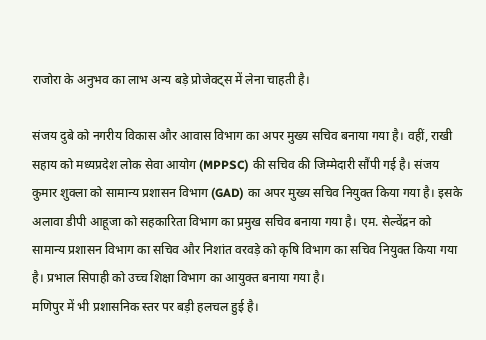राजोरा के अनुभव का लाभ अन्य बड़े प्रोजेक्ट्स में लेना चाहती है।

संजय दुबे को नगरीय विकास और आवास विभाग का अपर मुख्य सचिव बनाया गया है। वहीं, राखी सहाय को मध्यप्रदेश लोक सेवा आयोग (MPPSC) की सचिव की जिम्मेदारी सौंपी गई है। संजय कुमार शुक्ला को सामान्य प्रशासन विभाग (GAD) का अपर मुख्य सचिव नियुक्त किया गया है। इसके अलावा डीपी आहूजा को सहकारिता विभाग का प्रमुख सचिव बनाया गया है। एम. सेल्वेंद्रन को सामान्य प्रशासन विभाग का सचिव और निशांत वरवड़े को कृषि विभाग का सचिव नियुक्त किया गया है। प्रभाल सिपाही को उच्च शिक्षा विभाग का आयुक्त बनाया गया है।
मणिपुर में भी प्रशासनिक स्तर पर बड़ी हलचल हुई है।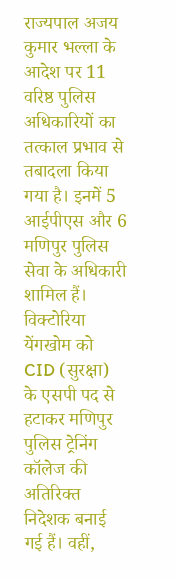राज्यपाल अजय कुमार भल्ला के आदेश पर 11 वरिष्ठ पुलिस अधिकारियों का तत्काल प्रभाव से तबादला किया गया है। इनमें 5 आईपीएस और 6 मणिपुर पुलिस सेवा के अधिकारी शामिल हैं। विक्टोरिया येंगखोम को CID (सुरक्षा) के एसपी पद से हटाकर मणिपुर पुलिस ट्रेनिंग कॉलेज की अतिरिक्त निदेशक बनाई गई हैं। वहीं,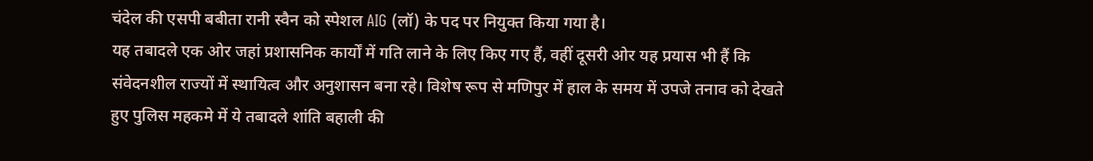चंदेल की एसपी बबीता रानी स्वैन को स्पेशल AIG (लॉ) के पद पर नियुक्त किया गया है।
यह तबादले एक ओर जहां प्रशासनिक कार्यों में गति लाने के लिए किए गए हैं, वहीं दूसरी ओर यह प्रयास भी हैं कि संवेदनशील राज्यों में स्थायित्व और अनुशासन बना रहे। विशेष रूप से मणिपुर में हाल के समय में उपजे तनाव को देखते हुए पुलिस महकमे में ये तबादले शांति बहाली की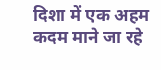दिशा में एक अहम कदम माने जा रहे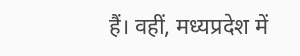हैं। वहीं, मध्यप्रदेश में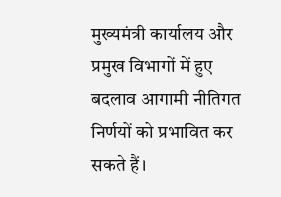मुख्यमंत्री कार्यालय और प्रमुख विभागों में हुए बदलाव आगामी नीतिगत निर्णयों को प्रभावित कर सकते हैं।